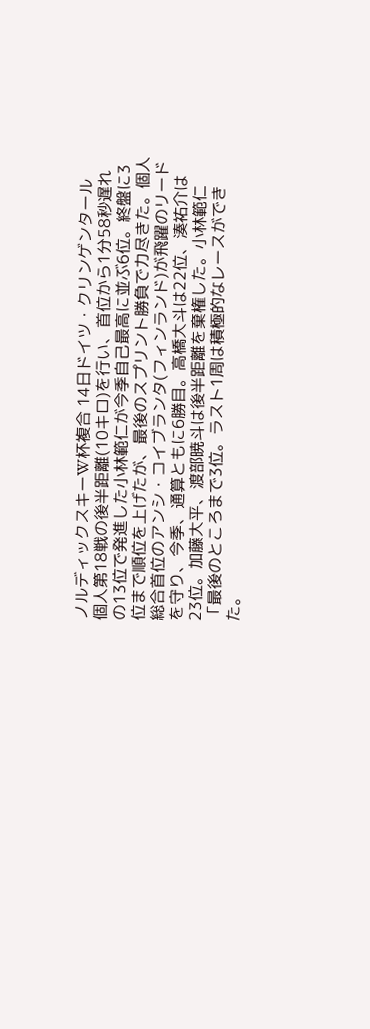ノルディックスキーW杯複合 14日ドイツ・クリンゲンタール
個人第18戦の後半距離(10キロ)を行い、首位から1分58秒遅れの13位で発進した小林範仁が今季自己最高に並ぶ6位。終盤に3位まで順位を上げたが、最後のスプリント勝負で力尽きた。個人総合首位のアンシ・コイブランタ(フィンランド)が飛躍のリードを守り、今季、通算ともに6勝目。高橋大斗は22位、湊祐介は23位。加藤大平、渡部暁斗は後半距離を棄権した。小林範仁「最後のところまで3位。ラスト1周は積極的なレースができた。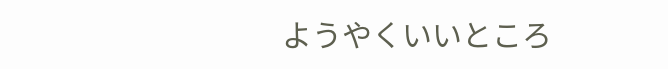ようやくいいところ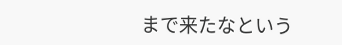まで来たなという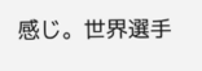感じ。世界選手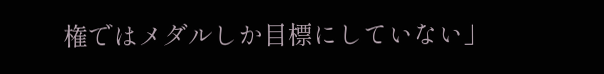権ではメダルしか目標にしていない」